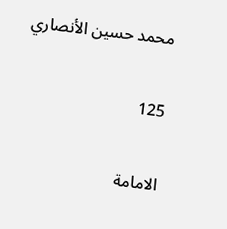محمد حسين الأنصاري

125

الامامة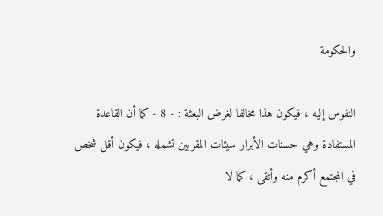والحكومة

النفوس إليه ، فيكون هذا مخالفا لغرض البعثة : - 8 - كما أن القاعدة المستفادة وهي حسنات الأبرار سيئات المقربين تشمله ، فيكون أقل شخص في المجتمع أكرم منه وأتقى ، كما لا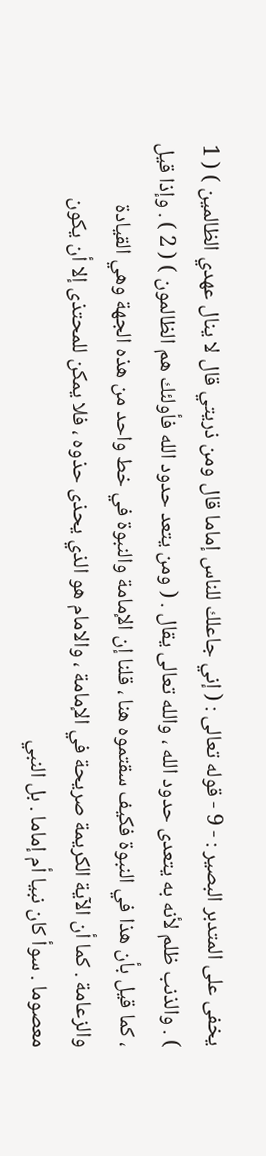يخفى على المتدبر البصير : - 9 - قوله تعالى : ( إني جاعلك للناس إماما قال ومن ذريتي قال لا ينال عهدي الظالمين ) ( 1 ) . والذنب ظلم لأنه به يتعدى حدود الله ، والله تعالى يقال . ( ومن يتعد حدود الله فأولئك هم الظالمون ) ( 2 ) . وإذا قيل ، كما قيل بأن هذا في النبوة فكيف سقتموه هنا ، قلنا إن الإمامة والنبوة في خط واحد من هذه الجهة وهي القيادة والزعامة . كما أن الآية الكريمة صريحة في الإمامة ، والامام هو الذي يحذى حذوه ، فلا يمكن للمحتذى إلا أن يكون معصوما . سوأ كان نبيا أم إماما . بل النبي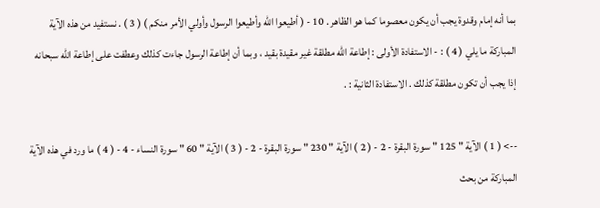بما أنه إمام وقدوة يجب أن يكون معصوما كما هو الظاهر . 10 - ( أطيعوا الله وأطيعوا الرسول وأولي الأمر منكم ) ( 3 ) . نستفيد من هذه الآية المباركة ما يلي ( 4 ) : - الاستفادة الأولى : إطاعة الله مطلقة غير مقيدة بقيد ، وبما أن إطاعة الرسول جاءت كذلك وعطفت على إطاعة الله سبحانه إذا يجب أن تكون مطلقة كذلك . الاستفادة الثانية : .

--> ( 1 ) الآية " 125 " سورة البقرة - 2 - ( 2 ) الآية " 230 " سورة البقرة - 2 - ( 3 ) الآية " 60 " سورة النساء - 4 - ( 4 ) ما ورد في هذه الآية المباركة من بحث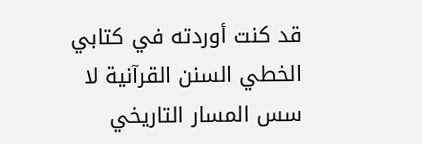قد كنت أوردته في كتابي الخطي السنن القرآنية لا سس المسار التاريخي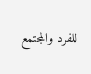للفرد والمجتمع